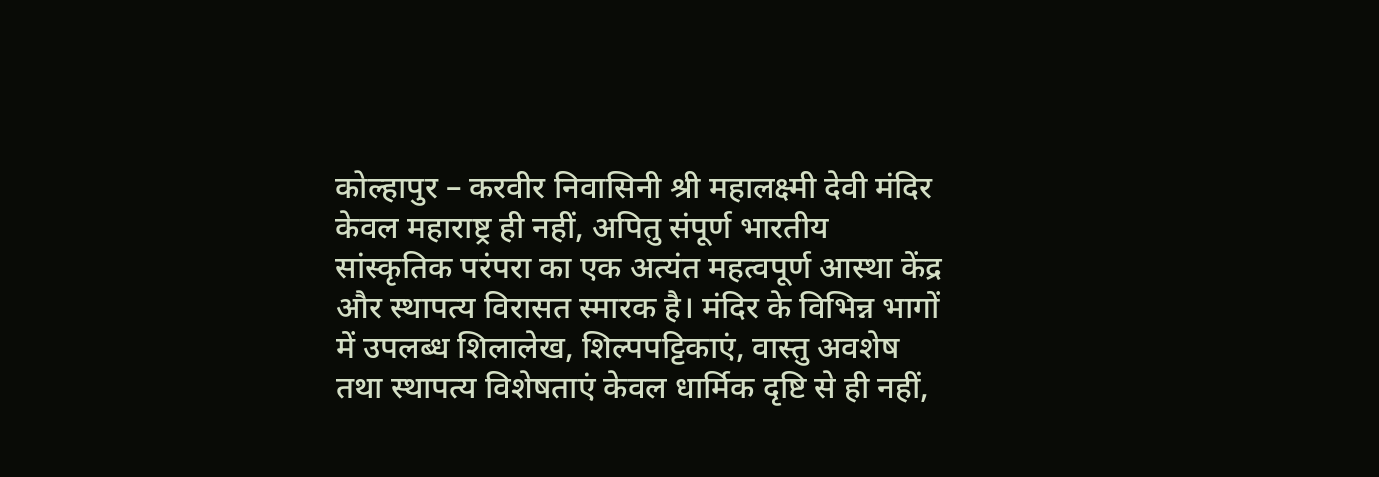कोल्हापुर – करवीर निवासिनी श्री महालक्ष्मी देवी मंदिर केवल महाराष्ट्र ही नहीं, अपितु संपूर्ण भारतीय सांस्कृतिक परंपरा का एक अत्यंत महत्वपूर्ण आस्था केंद्र और स्थापत्य विरासत स्मारक है। मंदिर के विभिन्न भागों में उपलब्ध शिलालेख, शिल्पपट्टिकाएं, वास्तु अवशेष तथा स्थापत्य विशेषताएं केवल धार्मिक दृष्टि से ही नहीं,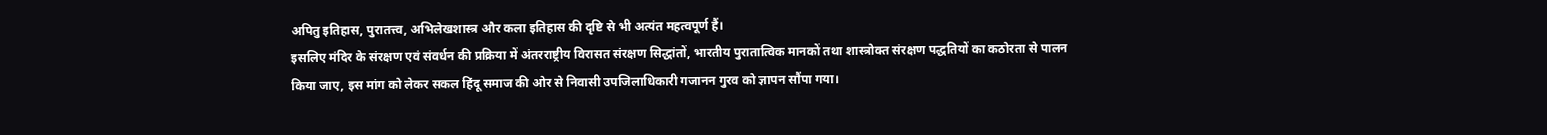अपितु इतिहास, पुरातत्त्व, अभिलेखशास्त्र और कला इतिहास की दृष्टि से भी अत्यंत महत्वपूर्ण हैं।
इसलिए मंदिर के संरक्षण एवं संवर्धन की प्रक्रिया में अंतरराष्ट्रीय विरासत संरक्षण सिद्धांतों, भारतीय पुरातात्विक मानकों तथा शास्त्रोक्त संरक्षण पद्धतियों का कठोरता से पालन किया जाए, इस मांग को लेकर सकल हिंदू समाज की ओर से निवासी उपजिलाधिकारी गजानन गुरव को ज्ञापन सौंपा गया।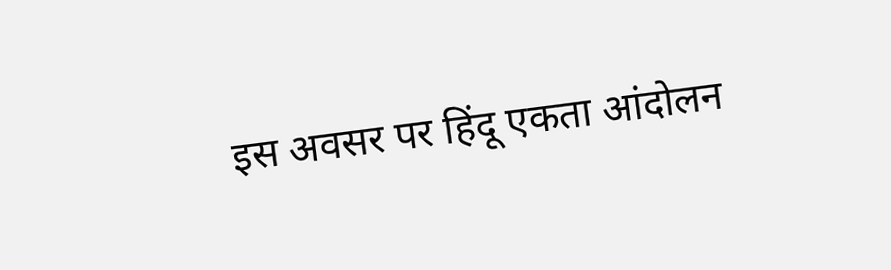इस अवसर पर हिंदू एकता आंदोलन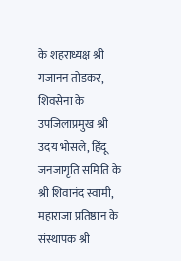के शहराध्यक्ष श्री गजानन तोडकर, शिवसेना के उपजिलाप्रमुख श्री उदय भोसले, हिंदू जनजागृति समिति के श्री शिवानंद स्वामी, महाराजा प्रतिष्ठान के संस्थापक श्री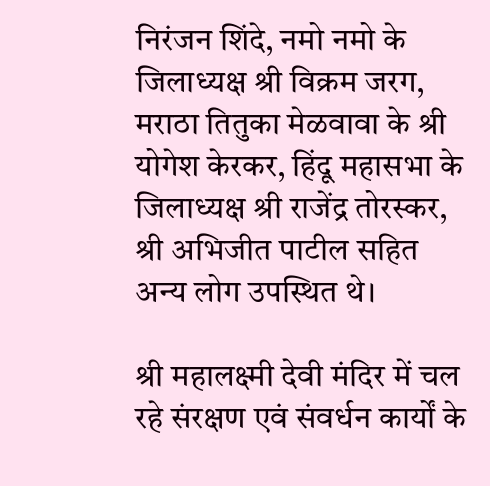निरंजन शिंदे, नमो नमो के जिलाध्यक्ष श्री विक्रम जरग, मराठा तितुका मेळवावा के श्री योगेश केरकर, हिंदू महासभा के जिलाध्यक्ष श्री राजेंद्र तोरस्कर, श्री अभिजीत पाटील सहित अन्य लोग उपस्थित थे।

श्री महालक्ष्मी देवी मंदिर में चल रहे संरक्षण एवं संवर्धन कार्यों के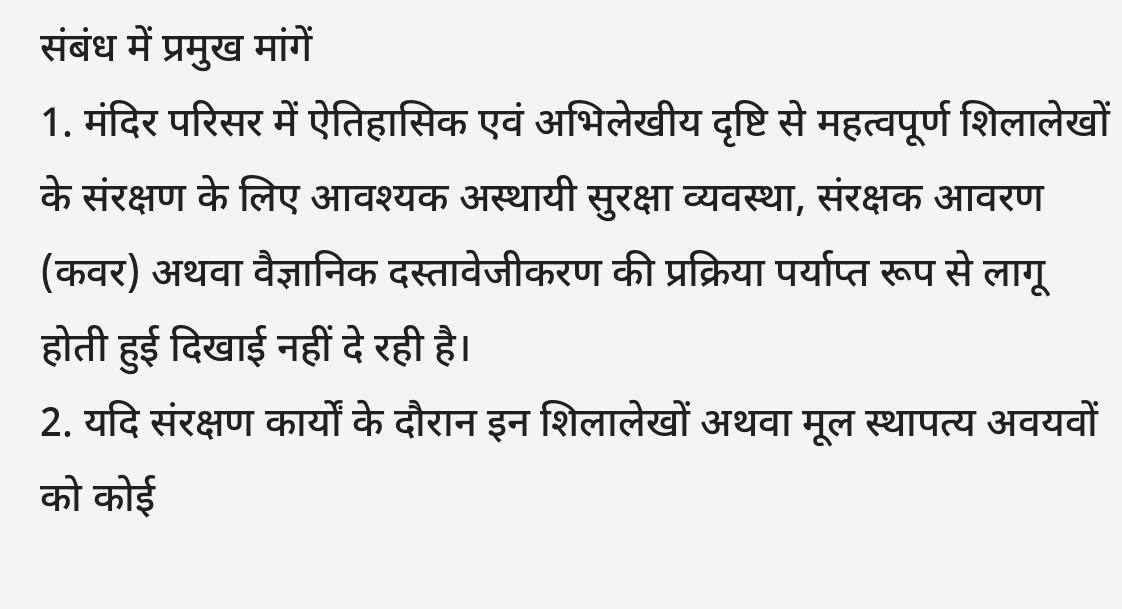संबंध में प्रमुख मांगें
1. मंदिर परिसर में ऐतिहासिक एवं अभिलेखीय दृष्टि से महत्वपूर्ण शिलालेखों के संरक्षण के लिए आवश्यक अस्थायी सुरक्षा व्यवस्था, संरक्षक आवरण (कवर) अथवा वैज्ञानिक दस्तावेजीकरण की प्रक्रिया पर्याप्त रूप से लागू होती हुई दिखाई नहीं दे रही है।
2. यदि संरक्षण कार्यों के दौरान इन शिलालेखों अथवा मूल स्थापत्य अवयवों को कोई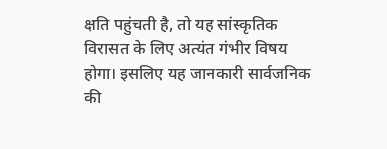क्षति पहुंचती है, तो यह सांस्कृतिक विरासत के लिए अत्यंत गंभीर विषय होगा। इसलिए यह जानकारी सार्वजनिक की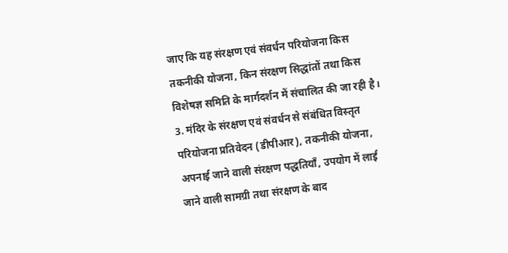जाए कि यह संरक्षण एवं संवर्धन परियोजना किस तकनीकी योजना, किन संरक्षण सिद्धांतों तथा किस विशेषज्ञ समिति के मार्गदर्शन में संचालित की जा रही है।
3. मंदिर के संरक्षण एवं संवर्धन से संबंधित विस्तृत परियोजना प्रतिवेदन (डीपीआर), तकनीकी योजना, अपनाई जाने वाली संरक्षण पद्धतियाँ, उपयोग में लाई जाने वाली सामग्री तथा संरक्षण के बाद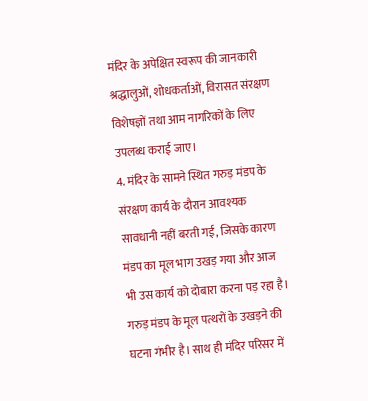मंदिर के अपेक्षित स्वरूप की जानकारी श्रद्धालुओं, शोधकर्ताओं, विरासत संरक्षण विशेषज्ञों तथा आम नागरिकों के लिए उपलब्ध कराई जाए।
4. मंदिर के सामने स्थित गरुड़ मंडप के संरक्षण कार्य के दौरान आवश्यक सावधानी नहीं बरती गई, जिसके कारण मंडप का मूल भाग उखड़ गया और आज भी उस कार्य को दोबारा करना पड़ रहा है। गरुड़ मंडप के मूल पत्थरों के उखड़ने की घटना गंभीर है। साथ ही मंदिर परिसर में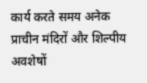कार्य करते समय अनेक प्राचीन मंदिरों और शिल्पीय अवशेषों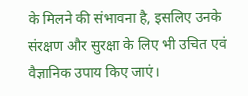के मिलने की संभावना है, इसलिए उनके संरक्षण और सुरक्षा के लिए भी उचित एवं वैज्ञानिक उपाय किए जाएं।